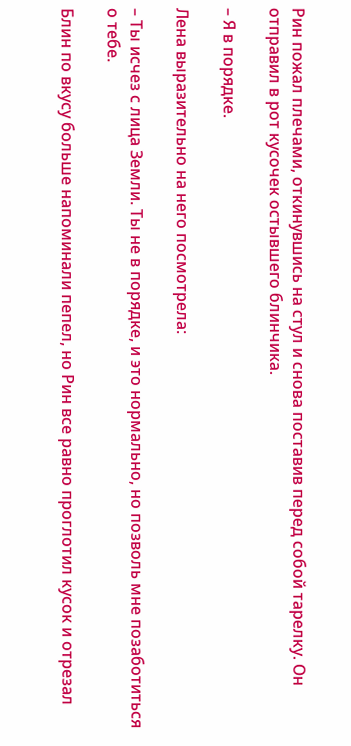Рин пожал плечами, откинувшись на стул и снова поставив перед собой тарелку. Он отправил в рот кусочек остывшего блинчика.

– Я в порядке.

Лена выразительно на него посмотрела:

– Ты исчез с лица Земли. Ты не в порядке, и это нормально, но позволь мне позаботиться о тебе.

Блин по вкусу больше напоминали пепел, но Рин все равно проглотил кусок и отрезал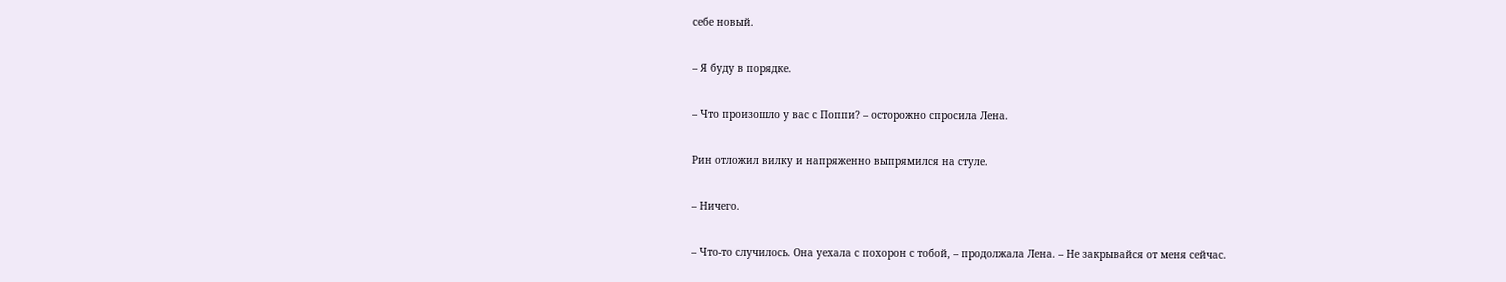себе новый.

– Я буду в порядке.

– Что произошло у вас с Поппи? – осторожно спросила Лена.

Рин отложил вилку и напряженно выпрямился на стуле.

– Ничего.

– Что-то случилось. Она уехала с похорон с тобой, – продолжала Лена. – Не закрывайся от меня сейчас.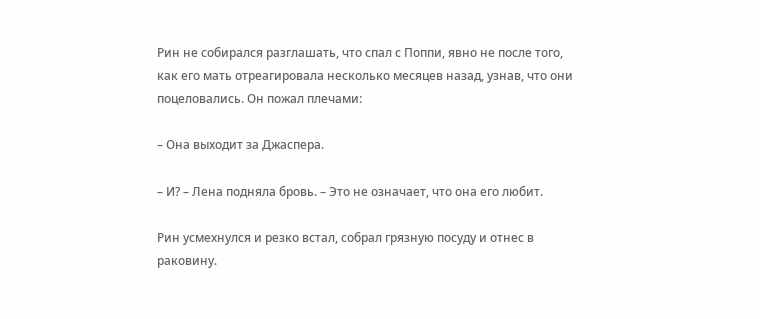Рин не собирался разглашать, что спал с Поппи, явно не после того, как его мать отреагировала несколько месяцев назад, узнав, что они поцеловались. Он пожал плечами:

– Она выходит за Джаспера.

– И? – Лена подняла бровь. – Это не означает, что она его любит.

Рин усмехнулся и резко встал, собрал грязную посуду и отнес в раковину.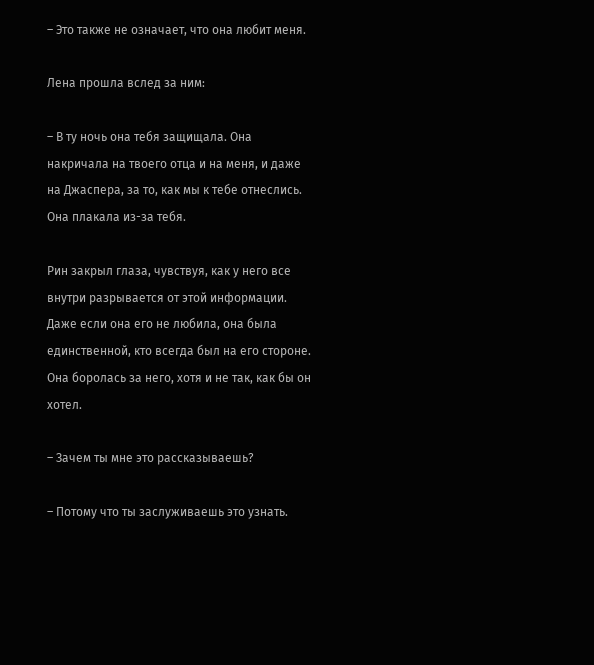– Это также не означает, что она любит меня.

Лена прошла вслед за ним:

– В ту ночь она тебя защищала. Она накричала на твоего отца и на меня, и даже на Джаспера, за то, как мы к тебе отнеслись. Она плакала из-за тебя.

Рин закрыл глаза, чувствуя, как у него все внутри разрывается от этой информации. Даже если она его не любила, она была единственной, кто всегда был на его стороне. Она боролась за него, хотя и не так, как бы он хотел.

– Зачем ты мне это рассказываешь?

– Потому что ты заслуживаешь это узнать.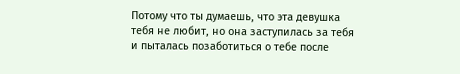Потому что ты думаешь, что эта девушка тебя не любит, но она заступилась за тебя и пыталась позаботиться о тебе после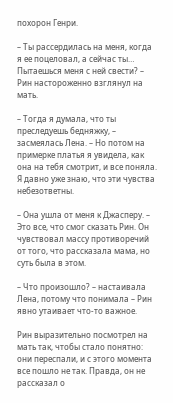похорон Генри.

– Ты рассердилась на меня, когда я ее поцеловал, а сейчас ты… Пытаешься меня с ней свести? – Рин настороженно взглянул на мать.

– Тогда я думала, что ты преследуешь бедняжку, – засмеялась Лена. – Но потом на примерке платья я увидела, как она на тебя смотрит, и все поняла. Я давно уже знаю, что эти чувства небезответны.

– Она ушла от меня к Джасперу. – Это все, что смог сказать Рин. Он чувствовал массу противоречий от того, что рассказала мама, но суть была в этом.

– Что произошло? – настаивала Лена, потому что понимала – Рин явно утаивает что-то важное.

Рин выразительно посмотрел на мать так, чтобы стало понятно: они переспали, и с этого момента все пошло не так. Правда, он не рассказал о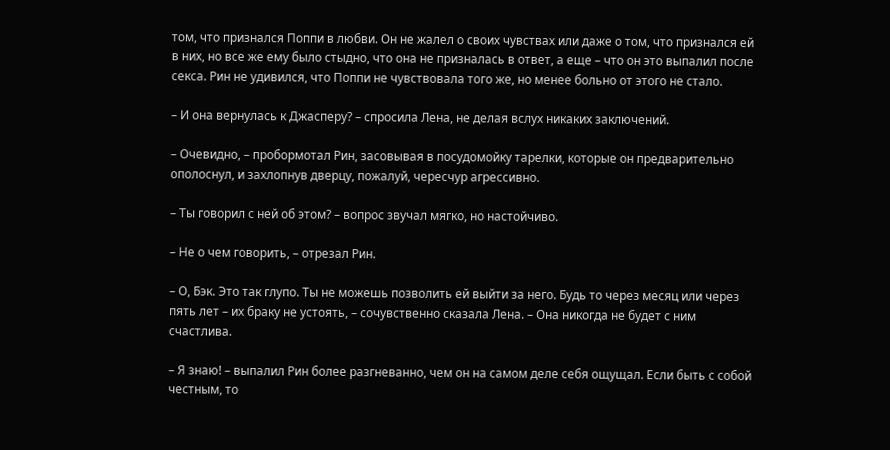том, что признался Поппи в любви. Он не жалел о своих чувствах или даже о том, что признался ей в них, но все же ему было стыдно, что она не призналась в ответ, а еще – что он это выпалил после секса. Рин не удивился, что Поппи не чувствовала того же, но менее больно от этого не стало.

– И она вернулась к Джасперу? – спросила Лена, не делая вслух никаких заключений.

– Очевидно, – пробормотал Рин, засовывая в посудомойку тарелки, которые он предварительно ополоснул, и захлопнув дверцу, пожалуй, чересчур агрессивно.

– Ты говорил с ней об этом? – вопрос звучал мягко, но настойчиво.

– Не о чем говорить, – отрезал Рин.

– О, Бэк. Это так глупо. Ты не можешь позволить ей выйти за него. Будь то через месяц или через пять лет – их браку не устоять, – сочувственно сказала Лена. – Она никогда не будет с ним счастлива.

– Я знаю! – выпалил Рин более разгневанно, чем он на самом деле себя ощущал. Если быть с собой честным, то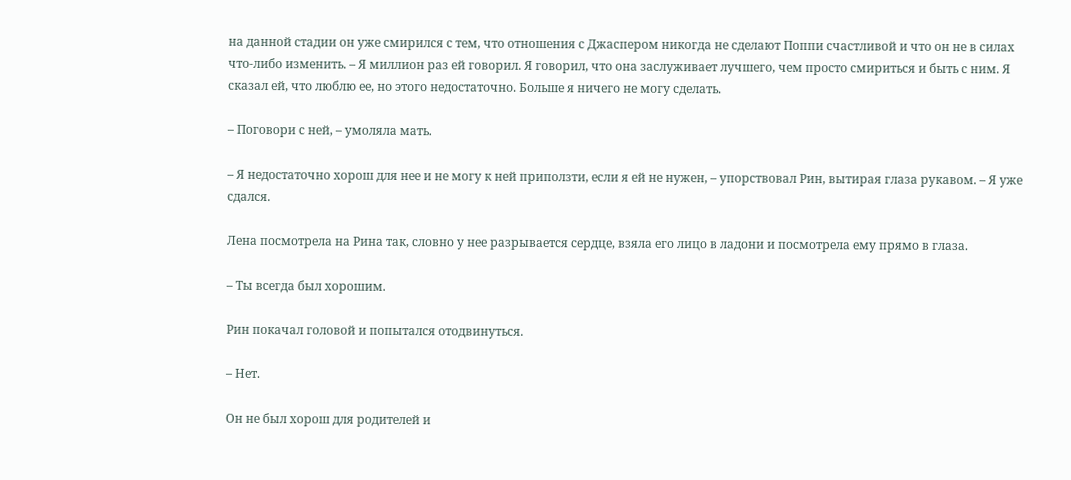на данной стадии он уже смирился с тем, что отношения с Джаспером никогда не сделают Поппи счастливой и что он не в силах что-либо изменить. – Я миллион раз ей говорил. Я говорил, что она заслуживает лучшего, чем просто смириться и быть с ним. Я сказал ей, что люблю ее, но этого недостаточно. Больше я ничего не могу сделать.

– Поговори с ней, – умоляла мать.

– Я недостаточно хорош для нее и не могу к ней приползти, если я ей не нужен, – упорствовал Рин, вытирая глаза рукавом. – Я уже сдался.

Лена посмотрела на Рина так, словно у нее разрывается сердце, взяла его лицо в ладони и посмотрела ему прямо в глаза.

– Ты всегда был хорошим.

Рин покачал головой и попытался отодвинуться.

– Нет.

Он не был хорош для родителей и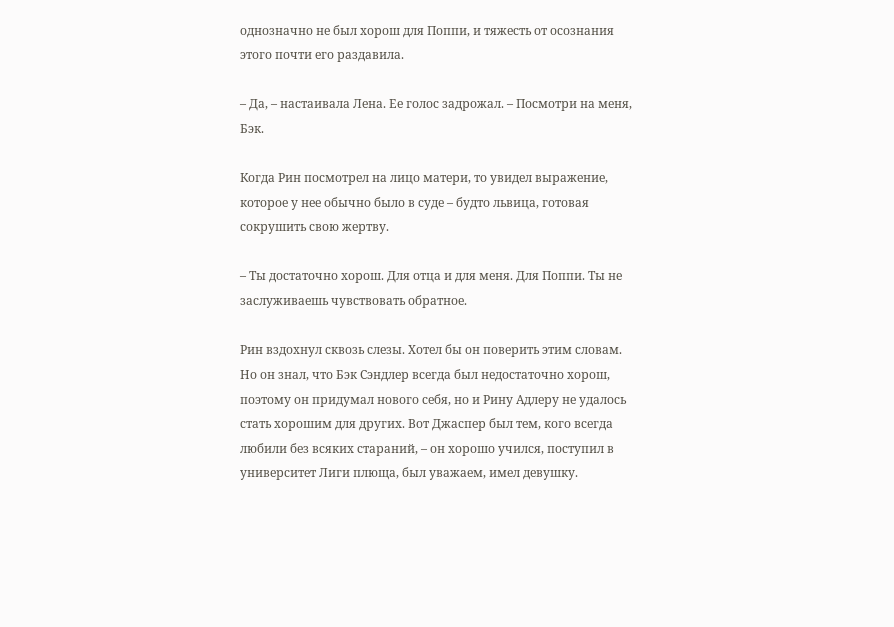однозначно не был хорош для Поппи, и тяжесть от осознания этого почти его раздавила.

– Да, – настаивала Лена. Ее голос задрожал. – Посмотри на меня, Бэк.

Когда Рин посмотрел на лицо матери, то увидел выражение, которое у нее обычно было в суде – будто львица, готовая сокрушить свою жертву.

– Ты достаточно хорош. Для отца и для меня. Для Поппи. Ты не заслуживаешь чувствовать обратное.

Рин вздохнул сквозь слезы. Хотел бы он поверить этим словам. Но он знал, что Бэк Сэндлер всегда был недостаточно хорош, поэтому он придумал нового себя, но и Рину Адлеру не удалось стать хорошим для других. Вот Джаспер был тем, кого всегда любили без всяких стараний, – он хорошо учился, поступил в университет Лиги плюща, был уважаем, имел девушку.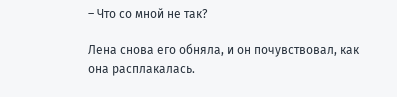– Что со мной не так?

Лена снова его обняла, и он почувствовал, как она расплакалась.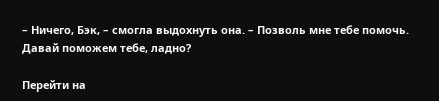– Ничего, Бэк, – смогла выдохнуть она. – Позволь мне тебе помочь. Давай поможем тебе, ладно?

Перейти на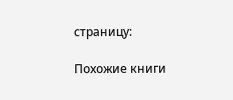страницу:

Похожие книги